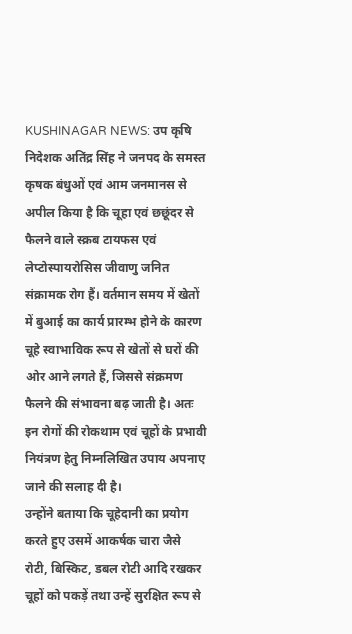KUSHINAGAR NEWS: उप कृषि निदेशक अतिंद्र सिंह ने जनपद के समस्त कृषक बंधुओं एवं आम जनमानस से अपील किया है कि चूहा एवं छछूंदर से फैलने वाले स्क्रब टायफस एवं लेप्टोस्पायरोसिस जीवाणु जनित संक्रामक रोग हैं। वर्तमान समय में खेतों में बुआई का कार्य प्रारम्भ होने के कारण चूहे स्वाभाविक रूप से खेतों से घरों की ओर आने लगते हैं, जिससे संक्रमण फैलने की संभावना बढ़ जाती है। अतः इन रोगों की रोकथाम एवं चूहों के प्रभावी नियंत्रण हेतु निम्नलिखित उपाय अपनाए जाने की सलाह दी है।
उन्होंने बताया कि चूहेदानी का प्रयोग करते हुए उसमें आकर्षक चारा जैसे रोटी, बिस्किट, डबल रोटी आदि रखकर चूहों को पकड़ें तथा उन्हें सुरक्षित रूप से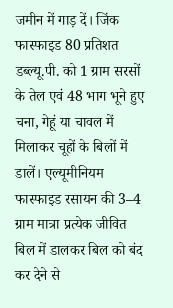जमीन में गाड़ दें। जिंक फास्फाइड 80 प्रतिशत डब्ल्यू.पी. को 1 ग्राम सरसों के तेल एवं 48 भाग भूने हुए चना, गेहूं या चावल में मिलाकर चूहों के बिलों में डालें। एल्यूमीनियम फास्फाइड रसायन की 3–4 ग्राम मात्रा प्रत्येक जीवित बिल में डालकर बिल को बंद कर देने से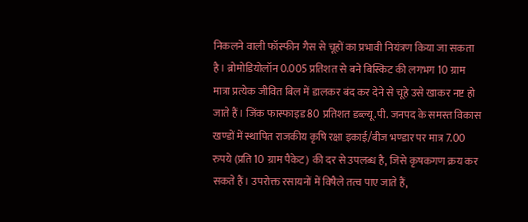निकलने वाली फॉस्फीन गैस से चूहों का प्रभावी नियंत्रण किया जा सकता है। ब्रोमोडियोलॉन 0.005 प्रतिशत से बने बिस्किट की लगभग 10 ग्राम मात्रा प्रत्येक जीवित बिल में डालकर बंद कर देने से चूहे उसे खाकर नष्ट हो जाते हैं। जिंक फास्फाइड 80 प्रतिशत डब्ल्यू.पी. जनपद के समस्त विकास खण्डों में स्थापित राजकीय कृषि रक्षा इकाई/बीज भण्डार पर मात्र 7.00 रुपये (प्रति 10 ग्राम पैकेट) की दर से उपलब्ध है, जिसे कृषकगण क्रय कर सकते हैं। उपरोक्त रसायनों में विषैले तत्व पाए जाते हैं,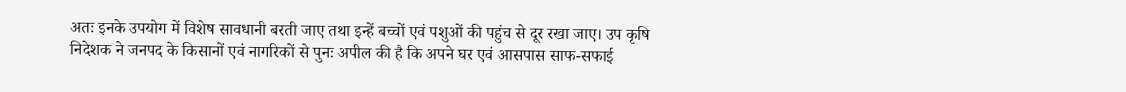अतः इनके उपयोग में विशेष सावधानी बरती जाए तथा इन्हें बच्चों एवं पशुओं की पहुंच से दूर रखा जाए। उप कृषि निदेशक ने जनपद के किसानों एवं नागरिकों से पुनः अपील की है कि अपने घर एवं आसपास साफ-सफाई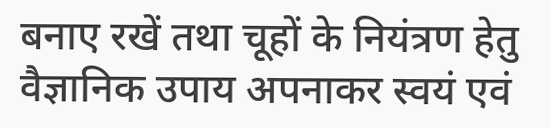बनाए रखें तथा चूहों के नियंत्रण हेतु वैज्ञानिक उपाय अपनाकर स्वयं एवं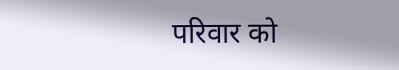परिवार को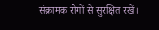संक्रामक रोगों से सुरक्षित रखें।